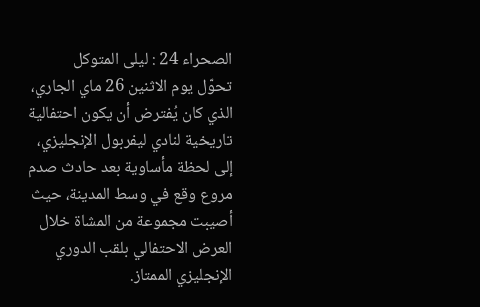الصحراء 24 : ليلى المتوكل
تحوّل يوم الاثنين 26 ماي الجاري، الذي كان يُفترض أن يكون احتفالية تاريخية لنادي ليفربول الإنجليزي، إلى لحظة مأساوية بعد حادث صدم مروع وقع في وسط المدينة، حيث أصيبت مجموعة من المشاة خلال العرض الاحتفالي بلقب الدوري الإنجليزي الممتاز.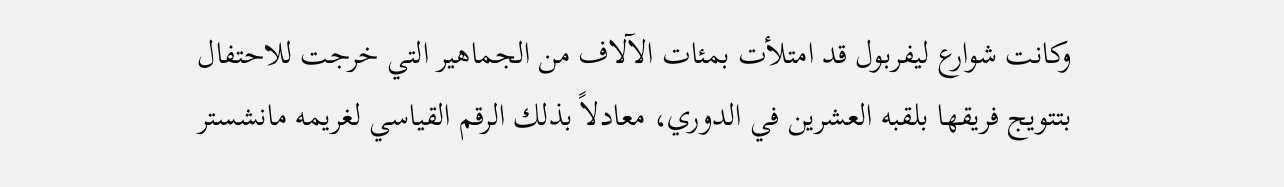وكانت شوارع ليفربول قد امتلأت بمئات الآلاف من الجماهير التي خرجت للاحتفال بتتويج فريقها بلقبه العشرين في الدوري، معادلاً بذلك الرقم القياسي لغريمه مانشستر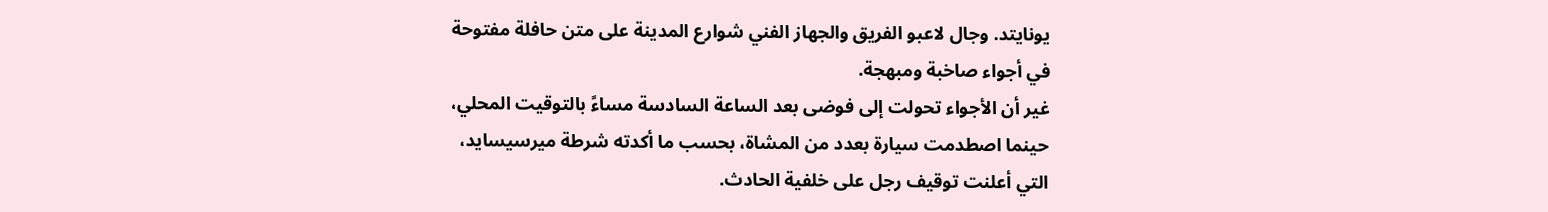يونايتد. وجال لاعبو الفريق والجهاز الفني شوارع المدينة على متن حافلة مفتوحة في أجواء صاخبة ومبهجة.
غير أن الأجواء تحولت إلى فوضى بعد الساعة السادسة مساءً بالتوقيت المحلي، حينما اصطدمت سيارة بعدد من المشاة، بحسب ما أكدته شرطة ميرسيسايد، التي أعلنت توقيف رجل على خلفية الحادث.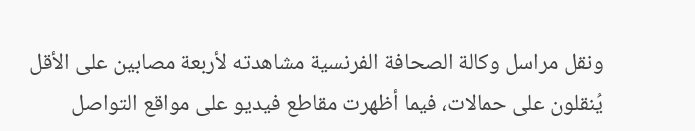ونقل مراسل وكالة الصحافة الفرنسية مشاهدته لأربعة مصابين على الأقل يُنقلون على حمالات، فيما أظهرت مقاطع فيديو على مواقع التواصل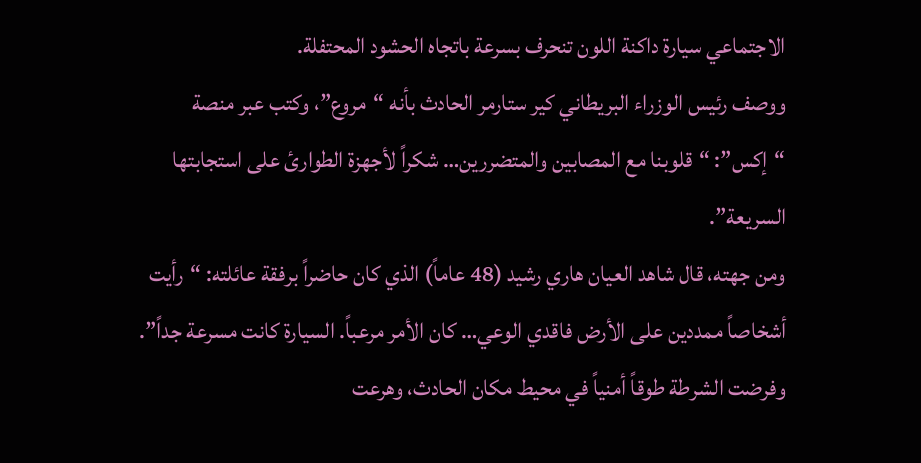الاجتماعي سيارة داكنة اللون تنحرف بسرعة باتجاه الحشود المحتفلة.
ووصف رئيس الوزراء البريطاني كير ستارمر الحادث بأنه “مروع”، وكتب عبر منصة “إكس”: “قلوبنا مع المصابين والمتضررين… شكراً لأجهزة الطوارئ على استجابتها السريعة”.
ومن جهته، قال شاهد العيان هاري رشيد (48 عاماً) الذي كان حاضراً برفقة عائلته: “رأيت أشخاصاً ممددين على الأرض فاقدي الوعي… كان الأمر مرعباً. السيارة كانت مسرعة جداً”.
وفرضت الشرطة طوقاً أمنياً في محيط مكان الحادث، وهرعت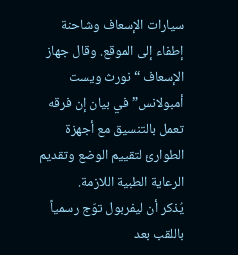سيارات الإسعاف وشاحنة إطفاء إلى الموقع. وقال جهاز الإسعاف “نورث ويست أمبولانس” في بيان إن فرقه تعمل بالتنسيق مع أجهزة الطوارئ لتقييم الوضع وتقديم الرعاية الطبية اللازمة.
يُذكر أن ليفربول توّج رسمياً باللقب بعد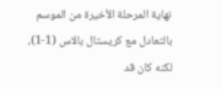نهاية المرحلة الأخيرة من الموسم بالتعادل مع كريستال بالاس (1-1)، لكنه كان قد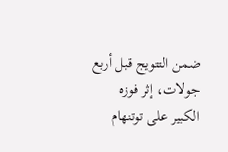ضمن التتويج قبل أربع جولات، إثر فوزه الكبير على توتنهام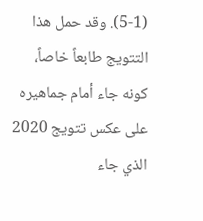(5-1). وقد حمل هذا التتويج طابعاً خاصاً، كونه جاء أمام جماهيره على عكس تتويج 2020 الذي جاء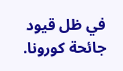في ظل قيود جائحة كورونا.